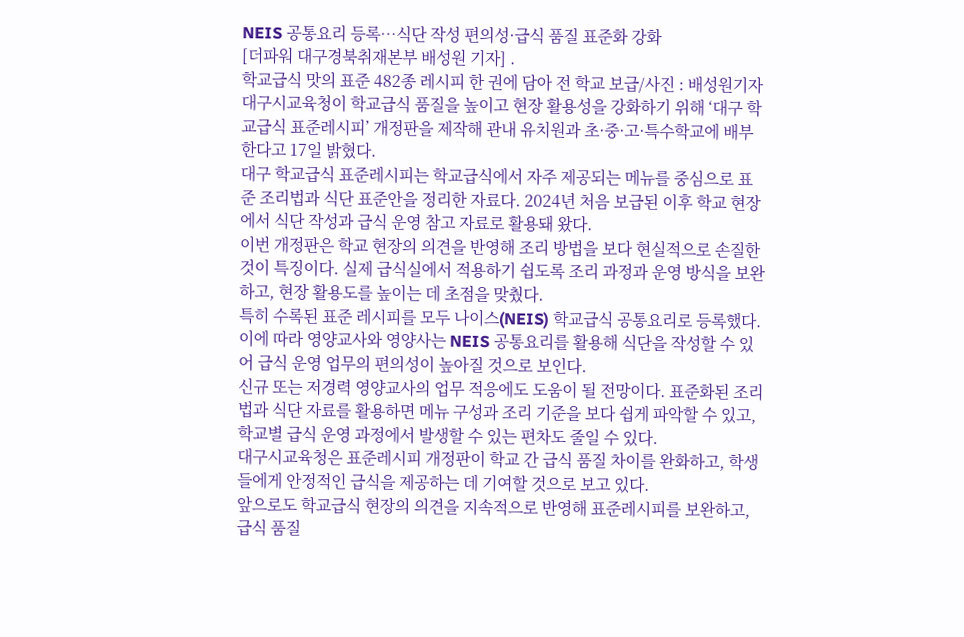NEIS 공통요리 등록…식단 작성 편의성·급식 품질 표준화 강화
[더파워 대구경북취재본부 배성원 기자] .
학교급식 맛의 표준 482종 레시피 한 권에 담아 전 학교 보급/사진 : 배성원기자
대구시교육청이 학교급식 품질을 높이고 현장 활용성을 강화하기 위해 ‘대구 학교급식 표준레시피’ 개정판을 제작해 관내 유치원과 초·중·고·특수학교에 배부한다고 17일 밝혔다.
대구 학교급식 표준레시피는 학교급식에서 자주 제공되는 메뉴를 중심으로 표준 조리법과 식단 표준안을 정리한 자료다. 2024년 처음 보급된 이후 학교 현장에서 식단 작성과 급식 운영 참고 자료로 활용돼 왔다.
이번 개정판은 학교 현장의 의견을 반영해 조리 방법을 보다 현실적으로 손질한 것이 특징이다. 실제 급식실에서 적용하기 쉽도록 조리 과정과 운영 방식을 보완하고, 현장 활용도를 높이는 데 초점을 맞췄다.
특히 수록된 표준 레시피를 모두 나이스(NEIS) 학교급식 공통요리로 등록했다. 이에 따라 영양교사와 영양사는 NEIS 공통요리를 활용해 식단을 작성할 수 있어 급식 운영 업무의 편의성이 높아질 것으로 보인다.
신규 또는 저경력 영양교사의 업무 적응에도 도움이 될 전망이다. 표준화된 조리법과 식단 자료를 활용하면 메뉴 구성과 조리 기준을 보다 쉽게 파악할 수 있고, 학교별 급식 운영 과정에서 발생할 수 있는 편차도 줄일 수 있다.
대구시교육청은 표준레시피 개정판이 학교 간 급식 품질 차이를 완화하고, 학생들에게 안정적인 급식을 제공하는 데 기여할 것으로 보고 있다.
앞으로도 학교급식 현장의 의견을 지속적으로 반영해 표준레시피를 보완하고, 급식 품질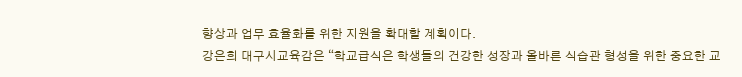향상과 업무 효율화를 위한 지원을 확대할 계획이다.
강은희 대구시교육감은 “학교급식은 학생들의 건강한 성장과 올바른 식습관 형성을 위한 중요한 교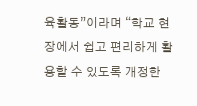육활동”이라며 “학교 현장에서 쉽고 편리하게 활용할 수 있도록 개정한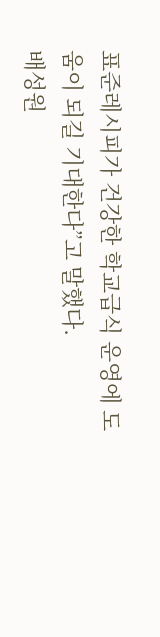표준레시피가 건강한 학교급식 운영에 도움이 되길 기대한다”고 말했다.
배성원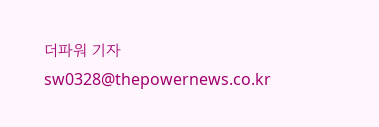더파워 기자 sw0328@thepowernews.co.kr